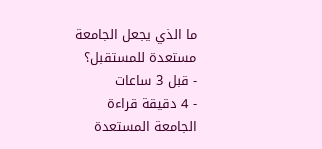ما الذي يجعل الجامعة مستعدة للمستقبل؟
- قبل 3 ساعات
- 4 دقيقة قراءة
الجامعة المستعدة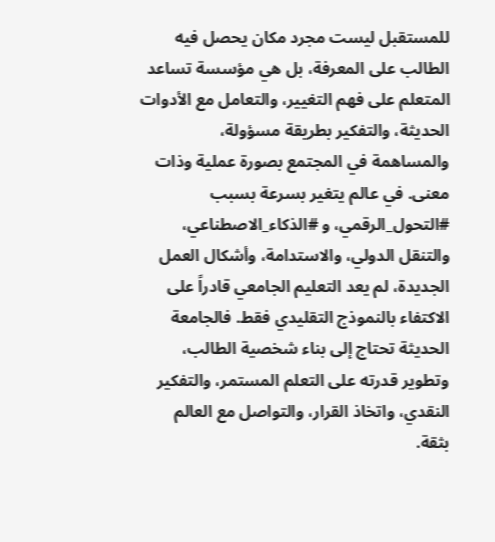للمستقبل ليست مجرد مكان يحصل فيه الطالب على المعرفة، بل هي مؤسسة تساعد المتعلم على فهم التغيير، والتعامل مع الأدوات الحديثة، والتفكير بطريقة مسؤولة، والمساهمة في المجتمع بصورة عملية وذات معنى. في عالم يتغير بسرعة بسبب #التحول_الرقمي، و #الذكاء_الاصطناعي، والتنقل الدولي، والاستدامة، وأشكال العمل الجديدة، لم يعد التعليم الجامعي قادراً على الاكتفاء بالنموذج التقليدي فقط. فالجامعة الحديثة تحتاج إلى بناء شخصية الطالب، وتطوير قدرته على التعلم المستمر، والتفكير النقدي، واتخاذ القرار، والتواصل مع العالم بثقة.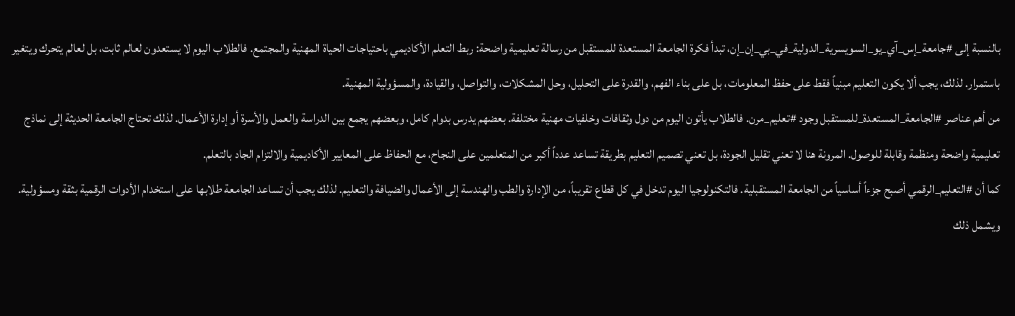بالنسبة إلى #جامعة_إس_آي_يو_السويسرية_الدولية_في_بي_إن_إن، تبدأ فكرة الجامعة المستعدة للمستقبل من رسالة تعليمية واضحة: ربط التعلم الأكاديمي باحتياجات الحياة المهنية والمجتمع. فالطلاب اليوم لا يستعدون لعالم ثابت، بل لعالم يتحرك ويتغير باستمرار. لذلك، يجب ألا يكون التعليم مبنياً فقط على حفظ المعلومات، بل على بناء الفهم، والقدرة على التحليل، وحل المشكلات، والتواصل، والقيادة، والمسؤولية المهنية.
من أهم عناصر #الجامعة_المستعدة_للمستقبل وجود #تعليم_مرن. فالطلاب يأتون اليوم من دول وثقافات وخلفيات مهنية مختلفة. بعضهم يدرس بدوام كامل، وبعضهم يجمع بين الدراسة والعمل والأسرة أو إدارة الأعمال. لذلك تحتاج الجامعة الحديثة إلى نماذج تعليمية واضحة ومنظمة وقابلة للوصول. المرونة هنا لا تعني تقليل الجودة، بل تعني تصميم التعليم بطريقة تساعد عدداً أكبر من المتعلمين على النجاح، مع الحفاظ على المعايير الأكاديمية والالتزام الجاد بالتعلم.
كما أن #التعليم_الرقمي أصبح جزءاً أساسياً من الجامعة المستقبلية. فالتكنولوجيا اليوم تدخل في كل قطاع تقريباً، من الإدارة والطب والهندسة إلى الأعمال والضيافة والتعليم. لذلك يجب أن تساعد الجامعة طلابها على استخدام الأدوات الرقمية بثقة ومسؤولية. ويشمل ذلك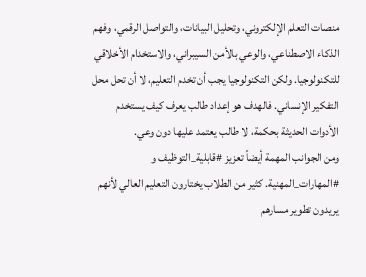منصات التعلم الإلكتروني، وتحليل البيانات، والتواصل الرقمي، وفهم الذكاء الاصطناعي، والوعي بالأمن السيبراني، والاستخدام الأخلاقي للتكنولوجيا. ولكن التكنولوجيا يجب أن تخدم التعليم، لا أن تحل محل التفكير الإنساني. فالهدف هو إعداد طالب يعرف كيف يستخدم الأدوات الحديثة بحكمة، لا طالب يعتمد عليها دون وعي.
ومن الجوانب المهمة أيضاً تعزيز #قابلية_التوظيف و #المهارات_المهنية. كثير من الطلاب يختارون التعليم العالي لأنهم يريدون تطوير مسارهم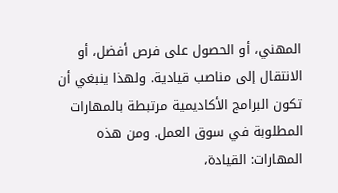المهني، أو الحصول على فرص أفضل، أو الانتقال إلى مناصب قيادية. ولهذا ينبغي أن تكون البرامج الأكاديمية مرتبطة بالمهارات المطلوبة في سوق العمل. ومن هذه المهارات: القيادة،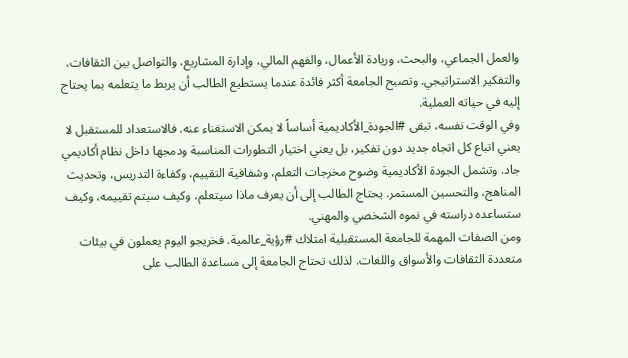والعمل الجماعي، والبحث، وريادة الأعمال، والفهم المالي، وإدارة المشاريع، والتواصل بين الثقافات، والتفكير الاستراتيجي. وتصبح الجامعة أكثر فائدة عندما يستطيع الطالب أن يربط ما يتعلمه بما يحتاج إليه في حياته العملية.
وفي الوقت نفسه، تبقى #الجودة_الأكاديمية أساساً لا يمكن الاستغناء عنه. فالاستعداد للمستقبل لا يعني اتباع كل اتجاه جديد دون تفكير، بل يعني اختيار التطورات المناسبة ودمجها داخل نظام أكاديمي جاد. وتشمل الجودة الأكاديمية وضوح مخرجات التعلم، وشفافية التقييم، وكفاءة التدريس، وتحديث المناهج، والتحسين المستمر. يحتاج الطالب إلى أن يعرف ماذا سيتعلم، وكيف سيتم تقييمه، وكيف ستساعده دراسته في نموه الشخصي والمهني.
ومن الصفات المهمة للجامعة المستقبلية امتلاك #رؤية_عالمية. فخريجو اليوم يعملون في بيئات متعددة الثقافات والأسواق واللغات. لذلك تحتاج الجامعة إلى مساعدة الطالب على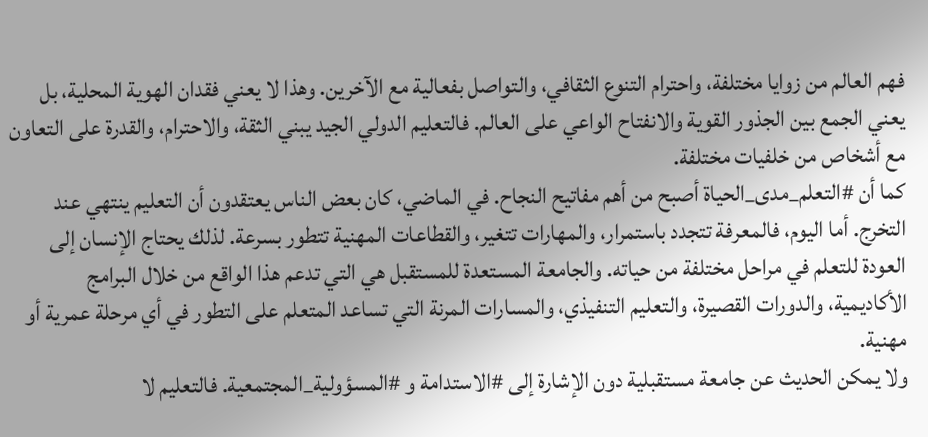فهم العالم من زوايا مختلفة، واحترام التنوع الثقافي، والتواصل بفعالية مع الآخرين. وهذا لا يعني فقدان الهوية المحلية، بل يعني الجمع بين الجذور القوية والانفتاح الواعي على العالم. فالتعليم الدولي الجيد يبني الثقة، والاحترام، والقدرة على التعاون مع أشخاص من خلفيات مختلفة.
كما أن #التعلم_مدى_الحياة أصبح من أهم مفاتيح النجاح. في الماضي، كان بعض الناس يعتقدون أن التعليم ينتهي عند التخرج. أما اليوم، فالمعرفة تتجدد باستمرار، والمهارات تتغير، والقطاعات المهنية تتطور بسرعة. لذلك يحتاج الإنسان إلى العودة للتعلم في مراحل مختلفة من حياته. والجامعة المستعدة للمستقبل هي التي تدعم هذا الواقع من خلال البرامج الأكاديمية، والدورات القصيرة، والتعليم التنفيذي، والمسارات المرنة التي تساعد المتعلم على التطور في أي مرحلة عمرية أو مهنية.
ولا يمكن الحديث عن جامعة مستقبلية دون الإشارة إلى #الاستدامة و #المسؤولية_المجتمعية. فالتعليم لا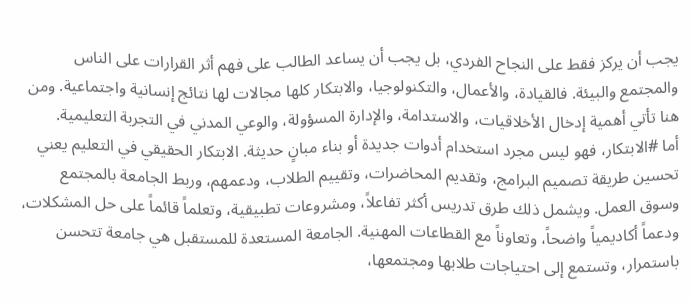يجب أن يركز فقط على النجاح الفردي، بل يجب أن يساعد الطالب على فهم أثر القرارات على الناس والمجتمع والبيئة. فالقيادة، والأعمال، والتكنولوجيا، والابتكار كلها مجالات لها نتائج إنسانية واجتماعية. ومن هنا تأتي أهمية إدخال الأخلاقيات، والاستدامة، والإدارة المسؤولة، والوعي المدني في التجربة التعليمية.
أما #الابتكار، فهو ليس مجرد استخدام أدوات جديدة أو بناء مبانٍ حديثة. الابتكار الحقيقي في التعليم يعني تحسين طريقة تصميم البرامج، وتقديم المحاضرات، وتقييم الطلاب، ودعمهم، وربط الجامعة بالمجتمع وسوق العمل. ويشمل ذلك طرق تدريس أكثر تفاعلاً، ومشروعات تطبيقية، وتعلماً قائماً على حل المشكلات، ودعماً أكاديمياً واضحاً، وتعاوناً مع القطاعات المهنية. الجامعة المستعدة للمستقبل هي جامعة تتحسن باستمرار، وتستمع إلى احتياجات طلابها ومجتمعها،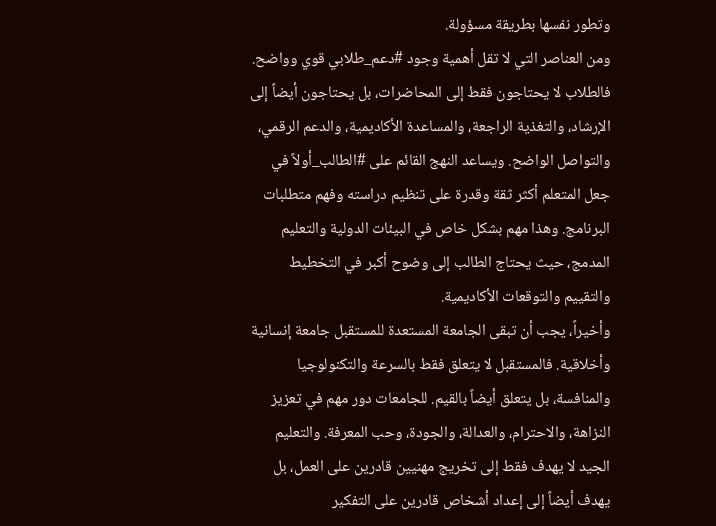وتطور نفسها بطريقة مسؤولة.
ومن العناصر التي لا تقل أهمية وجود #دعم_طلابي قوي وواضح. فالطلاب لا يحتاجون فقط إلى المحاضرات، بل يحتاجون أيضاً إلى الإرشاد، والتغذية الراجعة، والمساعدة الأكاديمية، والدعم الرقمي، والتواصل الواضح. ويساعد النهج القائم على #الطالب_أولاً في جعل المتعلم أكثر ثقة وقدرة على تنظيم دراسته وفهم متطلبات البرنامج. وهذا مهم بشكل خاص في البيئات الدولية والتعليم المدمج، حيث يحتاج الطالب إلى وضوح أكبر في التخطيط والتقييم والتوقعات الأكاديمية.
وأخيراً، يجب أن تبقى الجامعة المستعدة للمستقبل جامعة إنسانية وأخلاقية. فالمستقبل لا يتعلق فقط بالسرعة والتكنولوجيا والمنافسة، بل يتعلق أيضاً بالقيم. للجامعات دور مهم في تعزيز النزاهة، والاحترام، والعدالة، والجودة، وحب المعرفة. والتعليم الجيد لا يهدف فقط إلى تخريج مهنيين قادرين على العمل، بل يهدف أيضاً إلى إعداد أشخاص قادرين على التفكير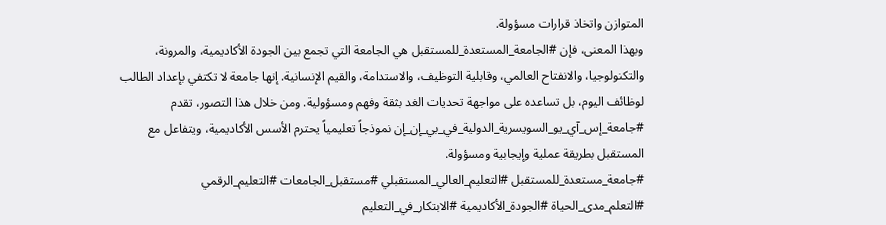المتوازن واتخاذ قرارات مسؤولة.
وبهذا المعنى، فإن #الجامعة_المستعدة_للمستقبل هي الجامعة التي تجمع بين الجودة الأكاديمية، والمرونة، والتكنولوجيا، والانفتاح العالمي، وقابلية التوظيف، والاستدامة، والقيم الإنسانية. إنها جامعة لا تكتفي بإعداد الطالب لوظائف اليوم، بل تساعده على مواجهة تحديات الغد بثقة وفهم ومسؤولية. ومن خلال هذا التصور، تقدم #جامعة_إس_آي_يو_السويسرية_الدولية_في_بي_إن_إن نموذجاً تعليمياً يحترم الأسس الأكاديمية، ويتفاعل مع المستقبل بطريقة عملية وإيجابية ومسؤولة.
#جامعة_مستعدة_للمستقبل #التعليم_العالي_المستقبلي #مستقبل_الجامعات #التعليم_الرقمي #التعلم_مدى_الحياة #الجودة_الأكاديمية #الابتكار_في_التعليم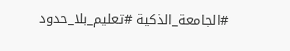#الجامعة_الذكية #تعليم_بلا_حدود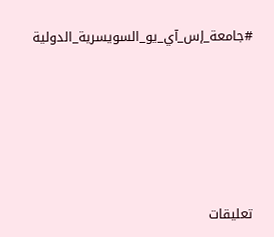#جامعة_إس_آي_يو_السويسرية_الدولية






تعليقات